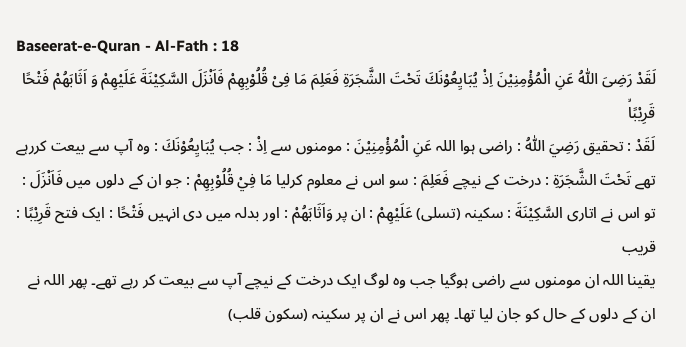Baseerat-e-Quran - Al-Fath : 18
لَقَدْ رَضِیَ اللّٰهُ عَنِ الْمُؤْمِنِیْنَ اِذْ یُبَایِعُوْنَكَ تَحْتَ الشَّجَرَةِ فَعَلِمَ مَا فِیْ قُلُوْبِهِمْ فَاَنْزَلَ السَّكِیْنَةَ عَلَیْهِمْ وَ اَثَابَهُمْ فَتْحًا قَرِیْبًاۙ
لَقَدْ : تحقیق رَضِيَ اللّٰهُ : راضی ہوا اللہ عَنِ الْمُؤْمِنِيْنَ : مومنوں سے اِذْ : جب يُبَايِعُوْنَكَ : وہ آپ سے بیعت کررہے تھے تَحْتَ الشَّجَرَةِ : درخت کے نیچے فَعَلِمَ : سو اس نے معلوم کرلیا مَا فِيْ قُلُوْبِهِمْ : جو ان کے دلوں میں فَاَنْزَلَ : تو اس نے اتاری السَّكِيْنَةَ : سکینہ (تسلی) عَلَيْهِمْ : ان پر وَاَثَابَهُمْ : اور بدلہ میں دی انہیں فَتْحًا : ایک فتح قَرِيْبًا : قریب
یقینا اللہ ان مومنوں سے راضی ہوگیا جب وہ لوگ ایک درخت کے نیچے آپ سے بیعت کر رہے تھے۔ پھر اللہ نے ان کے دلوں کے حال کو جان لیا تھا۔ پھر اس نے ان پر سکینہ (سکون قلب)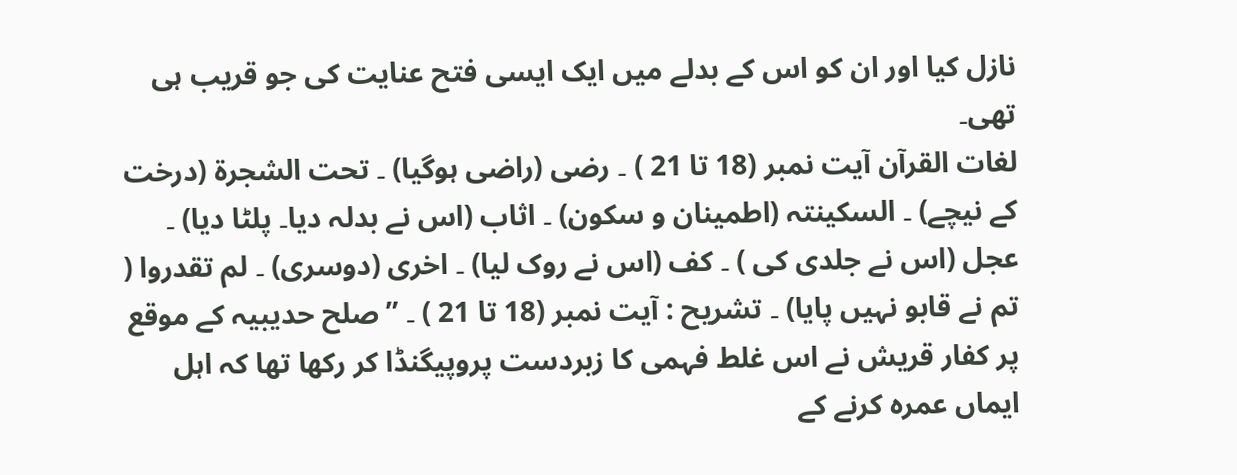نازل کیا اور ان کو اس کے بدلے میں ایک ایسی فتح عنایت کی جو قریب ہی تھی۔
لغات القرآن آیت نمبر (18 تا 21 ) ۔ رضی (راضی ہوگیا) ۔ تحت الشجرۃ (درخت کے نیچے) ۔ السکینتہ (اطمینان و سکون) ۔ اثاب (اس نے بدلہ دیا۔ پلٹا دیا) ۔ عجل (اس نے جلدی کی ) ۔ کف (اس نے روک لیا) ۔ اخری (دوسری) ۔ لم تقدروا ( تم نے قابو نہیں پایا) ۔ تشریح : آیت نمبر (18 تا 21 ) ۔ ” صلح حدیبیہ کے موقع پر کفار قریش نے اس غلط فہمی کا زبردست پروپیگنڈا کر رکھا تھا کہ اہل ایماں عمرہ کرنے کے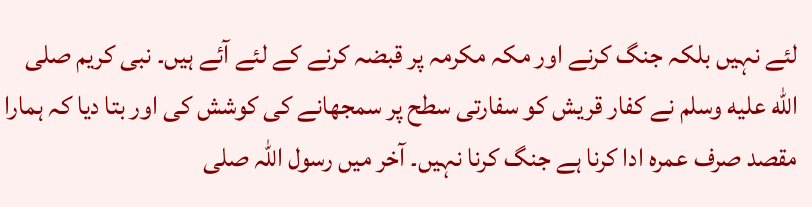لئے نہیں بلکہ جنگ کرنے اور مکہ مکرمہ پر قبضہ کرنے کے لئے آئے ہیں۔ نبی کریم صلى الله عليه وسلم نے کفار قریش کو سفارتی سطح پر سمجھانے کی کوشش کی اور بتا دیا کہ ہمارا مقصد صرف عمرہ ادا کرنا ہے جنگ کرنا نہیں۔ آخر میں رسول اللہ صلى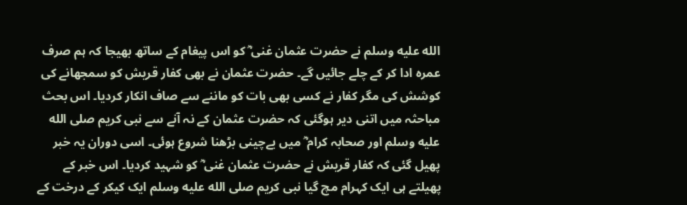الله عليه وسلم نے حضرت عثمان غنی ؓ کو اس پیغام کے ساتھ بھیجا کہ ہم صرف عمرہ ادا کر کے چلے جائیں گے۔ حضرت عثمان نے بھی کفار قریش کو سمجھانے کی کوشش کی مگر کفار نے کسی بھی بات کو ماننے سے صاف انکار کردیا۔ اس بحث مباحثہ میں اتنی دیر ہوگئی کہ حضرت عثمان کے نہ آنے سے نبی کریم صلى الله عليه وسلم اور صحابہ کرام ؓ میں بےچینی بڑھنا شروع ہوئی۔ اسی دوران یہ خبر پھیل گئی کہ کفار قریش نے حضرت عثمان غنی ؓ کو شہید کردیا۔ اس خبر کے پھیلتے ہی ایک کہرام مچ گیا نبی کریم صلى الله عليه وسلم ایک کیکر کے درخت کے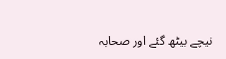نیچے بیٹھ گئے اور صحابہ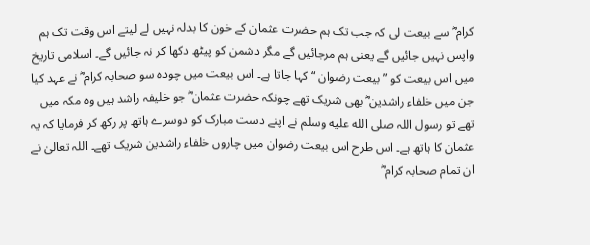کرام ؓ سے بیعت لی کہ جب تک ہم حضرت عثمان کے خون کا بدلہ نہیں لے لیتے اس وقت تک ہم واپس نہیں جائیں گے یعنی ہم مرجائیں گے مگر دشمن کو پیٹھ دکھا کر نہ جائیں گے۔ اسلامی تاریخ میں اس بیعت کو ” بیعت رضوان “ کہا جاتا ہے۔ اس بیعت میں چودہ سو صحابہ کرام ؓ نے عہد کیا جن میں خلفاء راشدین ؓ بھی شریک تھے چونکہ حضرت عثمان ؓ جو خلیفہ راشد ہیں وہ مکہ میں تھے تو رسول اللہ صلى الله عليه وسلم نے اپنے دست مبارک کو دوسرے ہاتھ پر رکھ کر فرمایا کہ یہ عثمان کا ہاتھ ہے۔ اس طرح اس بیعت رضوان میں چاروں خلفاء راشدین شریک تھے۔ اللہ تعالیٰ نے ان تمام صحابہ کرام ؓ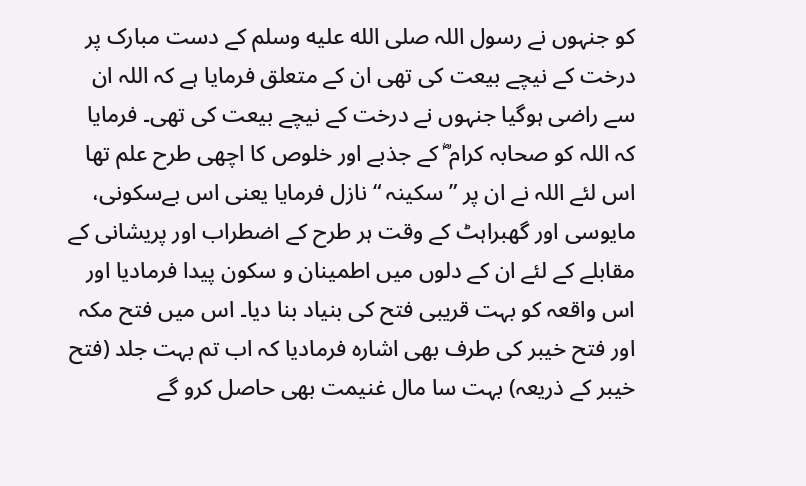کو جنہوں نے رسول اللہ صلى الله عليه وسلم کے دست مبارک پر درخت کے نیچے بیعت کی تھی ان کے متعلق فرمایا ہے کہ اللہ ان سے راضی ہوگیا جنہوں نے درخت کے نیچے بیعت کی تھی۔ فرمایا کہ اللہ کو صحابہ کرام ؓ کے جذبے اور خلوص کا اچھی طرح علم تھا اس لئے اللہ نے ان پر ” سکینہ “ نازل فرمایا یعنی اس بےسکونی، مایوسی اور گھبراہٹ کے وقت ہر طرح کے اضطراب اور پریشانی کے مقابلے کے لئے ان کے دلوں میں اطمینان و سکون پیدا فرمادیا اور اس واقعہ کو بہت قریبی فتح کی بنیاد بنا دیا۔ اس میں فتح مکہ اور فتح خیبر کی طرف بھی اشارہ فرمادیا کہ اب تم بہت جلد (فتح خیبر کے ذریعہ) بہت سا مال غنیمت بھی حاصل کرو گے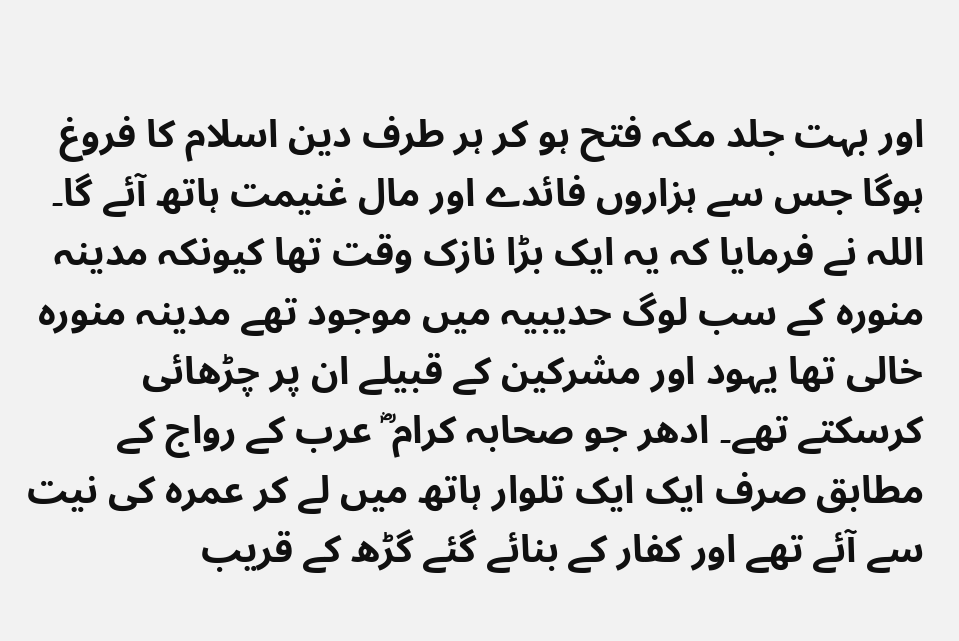اور بہت جلد مکہ فتح ہو کر ہر طرف دین اسلام کا فروغ ہوگا جس سے ہزاروں فائدے اور مال غنیمت ہاتھ آئے گا۔ اللہ نے فرمایا کہ یہ ایک بڑا نازک وقت تھا کیونکہ مدینہ منورہ کے سب لوگ حدیبیہ میں موجود تھے مدینہ منورہ خالی تھا یہود اور مشرکین کے قبیلے ان پر چڑھائی کرسکتے تھے۔ ادھر جو صحابہ کرام ؓ عرب کے رواج کے مطابق صرف ایک ایک تلوار ہاتھ میں لے کر عمرہ کی نیت سے آئے تھے اور کفار کے بنائے گئے گڑھ کے قریب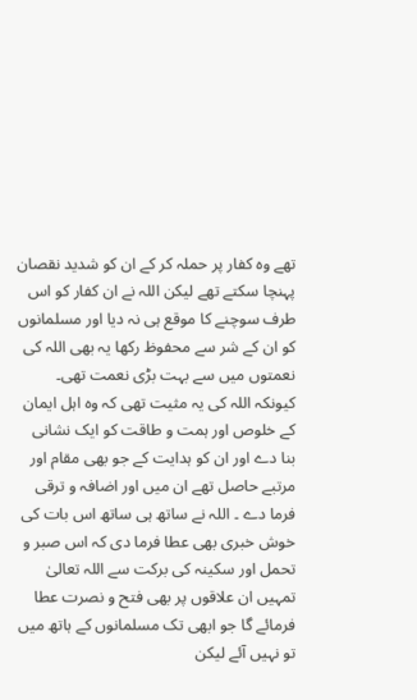تھے وہ کفار پر حملہ کر کے ان کو شدید نقصان پہنچا سکتے تھے لیکن اللہ نے ان کفار کو اس طرف سوچنے کا موقع ہی نہ دیا اور مسلمانوں کو ان کے شر سے محفوظ رکھا یہ بھی اللہ کی نعمتوں میں سے بہت بڑی نعمت تھی۔ کیونکہ اللہ کی یہ مثیت تھی کہ وہ اہل ایمان کے خلوص اور ہمت و طاقت کو ایک نشانی بنا دے اور ان کو ہدایت کے جو بھی مقام اور مرتبے حاصل تھے ان میں اور اضافہ و ترقی فرما دے ۔ اللہ نے ساتھ ہی ساتھ اس بات کی خوش خبری بھی عطا فرما دی کہ اس صبر و تحمل اور سکینہ کی برکت سے اللہ تعالیٰ تمہیں ان علاقوں پر بھی فتح و نصرت عطا فرمائے گا جو ابھی تک مسلمانوں کے ہاتھ میں تو نہیں آئے لیکن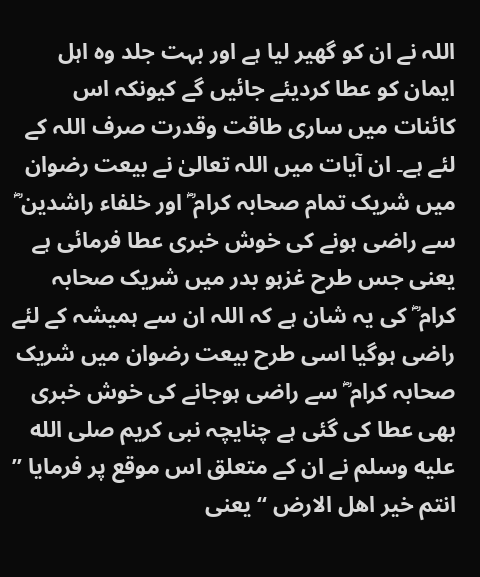اللہ نے ان کو گھیر لیا ہے اور بہت جلد وہ اہل ایمان کو عطا کردیئے جائیں گے کیونکہ اس کائنات میں ساری طاقت وقدرت صرف اللہ کے لئے ہے۔ ان آیات میں اللہ تعالیٰ نے بیعت رضوان میں شریک تمام صحابہ کرام ؓ اور خلفاء راشدین ؓ سے راضی ہونے کی خوش خبری عطا فرمائی ہے یعنی جس طرح غزہو بدر میں شریک صحابہ کرام ؓ کی یہ شان ہے کہ اللہ ان سے ہمیشہ کے لئے راضی ہوگیا اسی طرح بیعت رضوان میں شریک صحابہ کرام ؓ سے راضی ہوجانے کی خوش خبری بھی عطا کی گئی ہے چنایچہ نبی کریم صلى الله عليه وسلم نے ان کے متعلق اس موقع پر فرمایا ” انتم خیر اھل الارض “ یعنی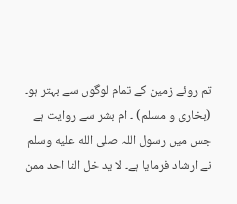تم روئے زمین کے تمام لوگوں سے بہتر ہو۔ (بخاری و مسلم) ۔ ام بشر سے روایت ہے جس میں رسول اللہ صلى الله عليه وسلم نے ارشاد فرمایا ہے۔ لا ید خل النا احد ممن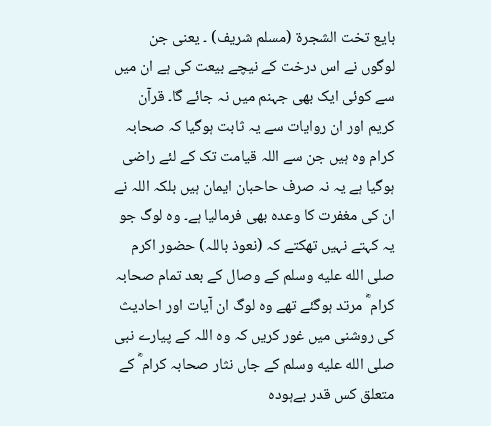بایع تخت الشجرۃ (مسلم شریف) ۔ یعنی جن لوگوں نے اس درخت کے نیچے بیعت کی ہے ان میں سے کوئی ایک بھی جہنم میں نہ جائے گا۔ قرآن کریم اور ان روایات سے یہ ثابت ہوگیا کہ صحابہ کرام وہ ہیں جن سے اللہ قیامت تک کے لئے راضی ہوگیا ہے یہ نہ صرف حاحبان ایمان ہیں بلکہ اللہ نے ان کی مغفرت کا وعدہ بھی فرمالیا ہے۔ وہ لوگ جو یہ کہتے نہیں تھکتے کہ (نعوذ باللہ) حضور اکرم صلى الله عليه وسلم کے وصال کے بعد تمام صحابہ کرام ؓ مرتد ہوگئے تھے وہ لوگ ان آیات اور احادیث کی روشنی میں غور کریں کہ وہ اللہ کے پیارے نبی صلى الله عليه وسلم کے جاں نثار صحابہ کرام ؓ کے متعلق کس قدر بےہودہ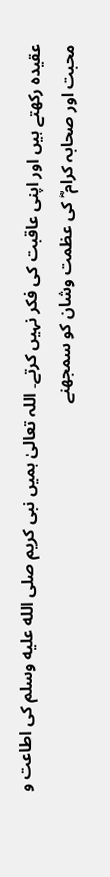عقیدہ رکھتے ہیں اور اپنی عاقبت کی فکر نہیں کرتے۔ اللہ تعالیٰ ہمیں نبی کریم صلى الله عليه وسلم کی اطاعت و محبت اور صحابہ کرام ؓ کی عظمت وشان کو سمجھنے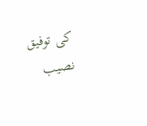کی توفیق نصیب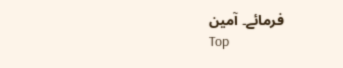فرمائے۔ آمین
Top